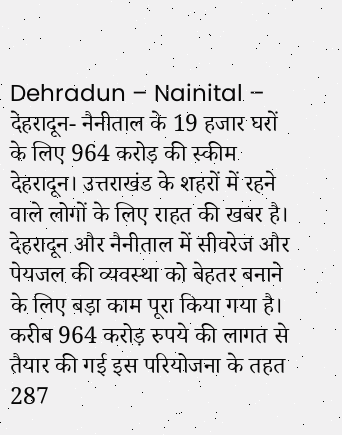Dehradun – Nainital – देहरादून- नैनीताल के 19 हजार घरों के लिए 964 करोड़ की स्कीम
देहरादून। उत्तराखंड के शहरों में रहने वाले लोगों के लिए राहत की खबर है। देहरादून और नैनीताल में सीवरेज और पेयजल की व्यवस्था को बेहतर बनाने के लिए बड़ा काम पूरा किया गया है। करीब 964 करोड़ रुपये की लागत से तैयार की गई इस परियोजना के तहत 287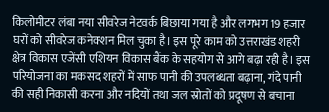किलोमीटर लंबा नया सीवरेज नेटवर्क बिछाया गया है और लगभग 19 हजार घरों को सीवरेज कनेक्शन मिल चुका है। इस पूरे काम को उत्तराखंड शहरी क्षेत्र विकास एजेंसी एशियन विकास बैंक के सहयोग से आगे बढ़ा रही है। इस परियोजना का मकसद शहरों में साफ पानी की उपलब्धता बढ़ाना, गंदे पानी की सही निकासी करना और नदियों तथा जल स्रोतों को प्रदूषण से बचाना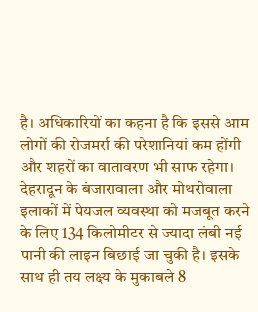है। अधिकारियों का कहना है कि इससे आम लोगों की रोजमर्रा की परेशानियां कम होंगी और शहरों का वातावरण भी साफ रहेगा। देहरादून के बंजारावाला और मोथरोवाला इलाकों में पेयजल व्यवस्था को मजबूत करने के लिए 134 किलोमीटर से ज्यादा लंबी नई पानी की लाइन बिछाई जा चुकी है। इसके साथ ही तय लक्ष्य के मुकाबले 8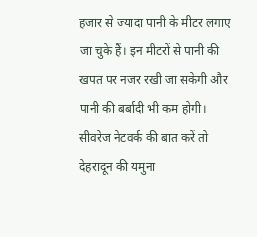हजार से ज्यादा पानी के मीटर लगाए जा चुके हैं। इन मीटरों से पानी की खपत पर नजर रखी जा सकेगी और पानी की बर्बादी भी कम होगी। सीवरेज नेटवर्क की बात करें तो देहरादून की यमुना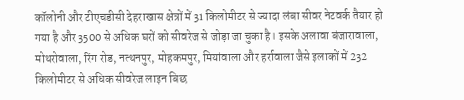कॉलोनी और टीएचडीसी देहराखास क्षेत्रों में 31 किलोमीटर से ज्यादा लंबा सीवर नेटवर्क तैयार हो गया है और 3500 से अधिक घरों को सीवरेज से जोड़ा जा चुका है। इसके अलावा बंजारावाला, मोथरोवाला, रिंग रोड, नत्थनपुर, मोहकमपुर, मियांवाला और हर्रावाला जैसे इलाकों में 232 किलोमीटर से अधिक सीवरेज लाइन बिछ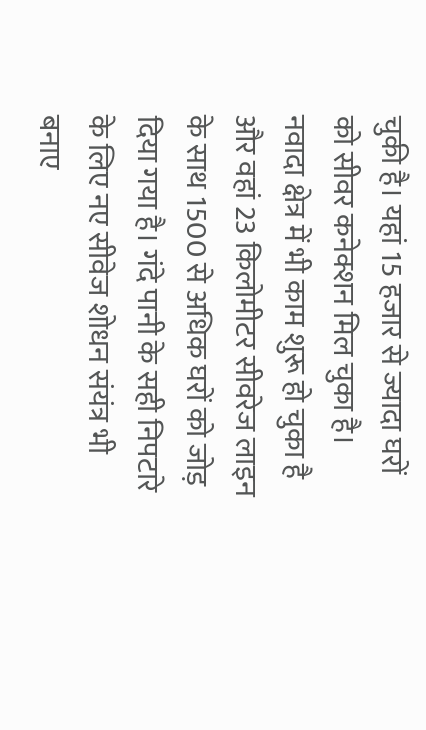चुकी है। यहां 15 हजार से ज्यादा घरों को सीवर कनेक्शन मिल चुका है। नवादा क्षेत्र में भी काम शुरू हो चुका है और वहां 23 किलोमीटर सीवरेज लाइन के साथ 1500 से अधिक घरों को जोड़ दिया गया है। गंदे पानी के सही निपटारे के लिए नए सीवेज शोधन संयंत्र भी बनाए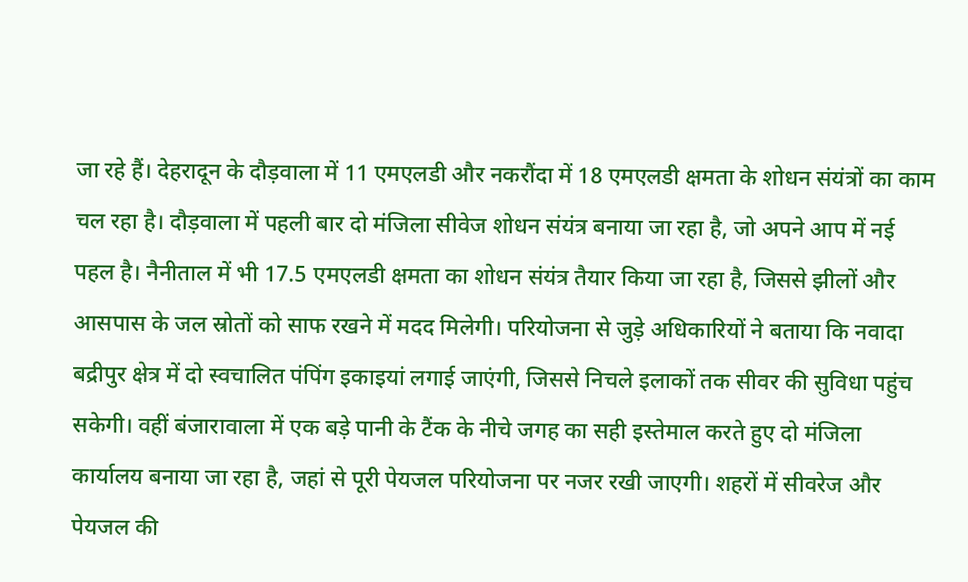जा रहे हैं। देहरादून के दौड़वाला में 11 एमएलडी और नकरौंदा में 18 एमएलडी क्षमता के शोधन संयंत्रों का काम चल रहा है। दौड़वाला में पहली बार दो मंजिला सीवेज शोधन संयंत्र बनाया जा रहा है, जो अपने आप में नई पहल है। नैनीताल में भी 17.5 एमएलडी क्षमता का शोधन संयंत्र तैयार किया जा रहा है, जिससे झीलों और आसपास के जल स्रोतों को साफ रखने में मदद मिलेगी। परियोजना से जुड़े अधिकारियों ने बताया कि नवादा बद्रीपुर क्षेत्र में दो स्वचालित पंपिंग इकाइयां लगाई जाएंगी, जिससे निचले इलाकों तक सीवर की सुविधा पहुंच सकेगी। वहीं बंजारावाला में एक बड़े पानी के टैंक के नीचे जगह का सही इस्तेमाल करते हुए दो मंजिला कार्यालय बनाया जा रहा है, जहां से पूरी पेयजल परियोजना पर नजर रखी जाएगी। शहरों में सीवरेज और पेयजल की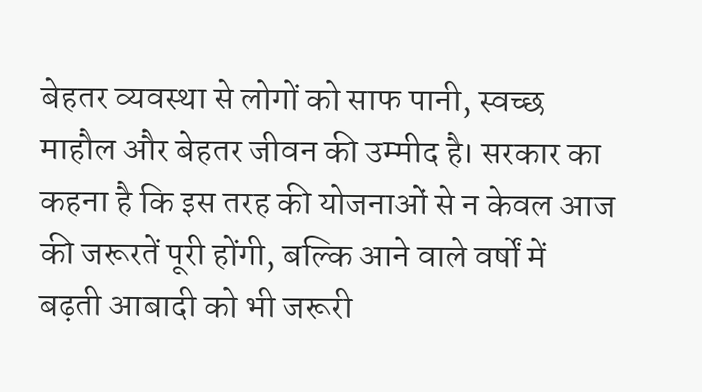बेहतर व्यवस्था से लोगों को साफ पानी, स्वच्छ माहौल और बेहतर जीवन की उम्मीद है। सरकार का कहना है कि इस तरह की योजनाओं से न केवल आज की जरूरतें पूरी होंगी, बल्कि आने वाले वर्षों में बढ़ती आबादी को भी जरूरी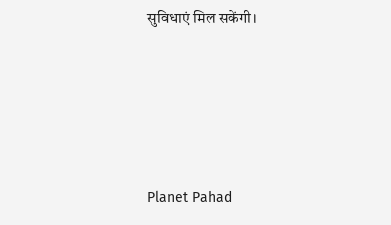सुविधाएं मिल सकेंगी।







Planet Pahad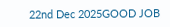22nd Dec 2025GOOD JOB